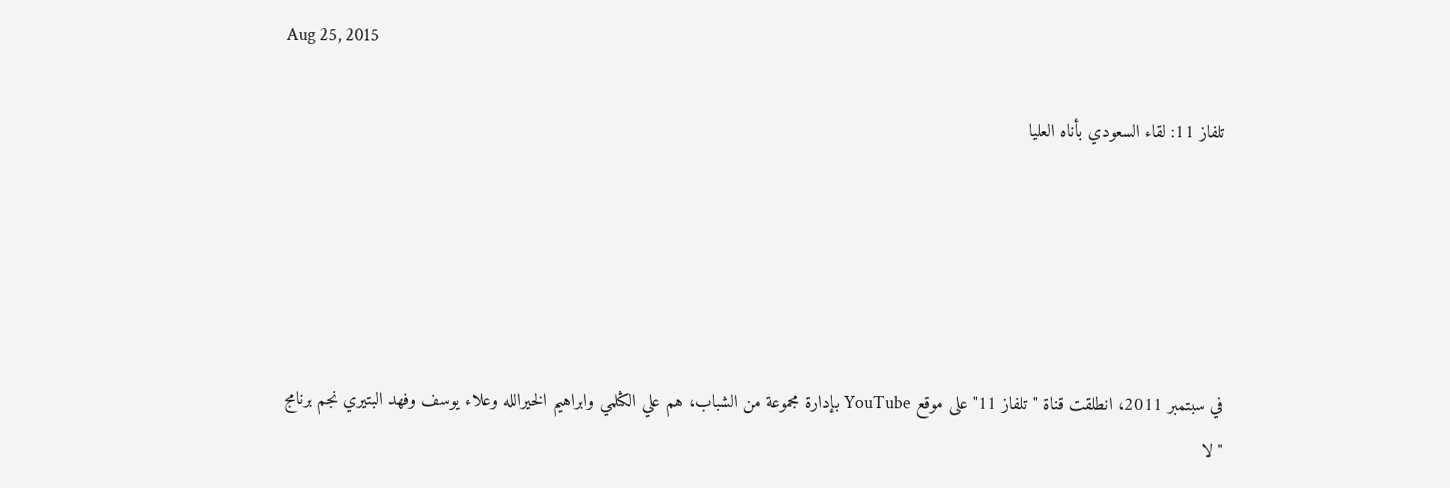Aug 25, 2015

تلفاز 11: لقاء السعودي بأناه العليا





في سبتمبر 2011، انطلقت قناة "تلفاز 11" على موقع YouTube بإدارة مجموعة من الشباب، هم علي الكثلمي وابراهيم الخيرالله وعلاء يوسف وفهد البتيري نجم برنامج "لا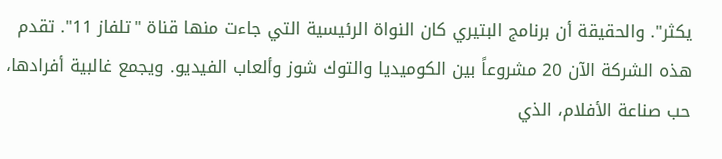يكثر". والحقيقة أن برنامج البتيري كان النواة الرئيسية التي جاءت منها قناة "تلفاز 11". تقدم هذه الشركة الآن 20 مشروعاً بين الكوميديا والتوك شوز وألعاب الفيديو. ويجمع غالبية أفرادها، حب صناعة الأفلام، الذي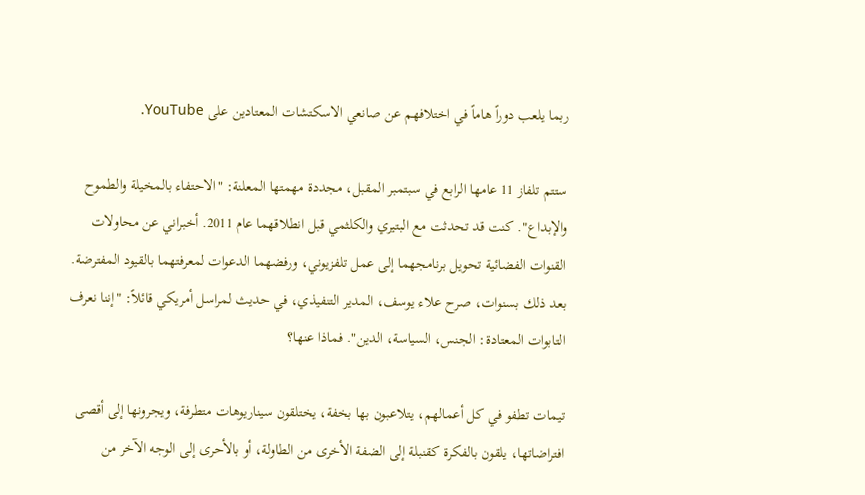ربما يلعب دوراً هاماً في اختلافهم عن صانعي الاسكتشات المعتادين على YouTube.

ستتم تلفاز 11 عامها الرابع في سبتمبر المقبل، مجددة مهمتها المعلنة: "الاحتفاء بالمخيلة والطموح والإبداع". كنت قد تحدثت مع البتيري والكلثمي قبل انطلاقهما عام 2011. أخبراني عن محاولات القنوات الفضائية تحويل برنامجهما إلى عمل تلفزيوني، ورفضهما الدعوات لمعرفتهما بالقيود المفترضة. بعد ذلك بسنوات، صرح علاء يوسف، المدير التنفيذي، في حديث لمراسل أمريكي قائلاً: "إننا نعرف التابوات المعتادة: الجنس، السياسة، الدين". فماذا عنها؟

تيمات تطفو في كل أعمالهم، يتلاعبون بها بخفة، يختلقون سيناريوهات متطرفة، ويجرونها إلى أقصى افتراضاتها، يلقون بالفكرة كقنبلة إلى الضفة الأخرى من الطاولة، أو بالأحرى إلى الوجه الآخر من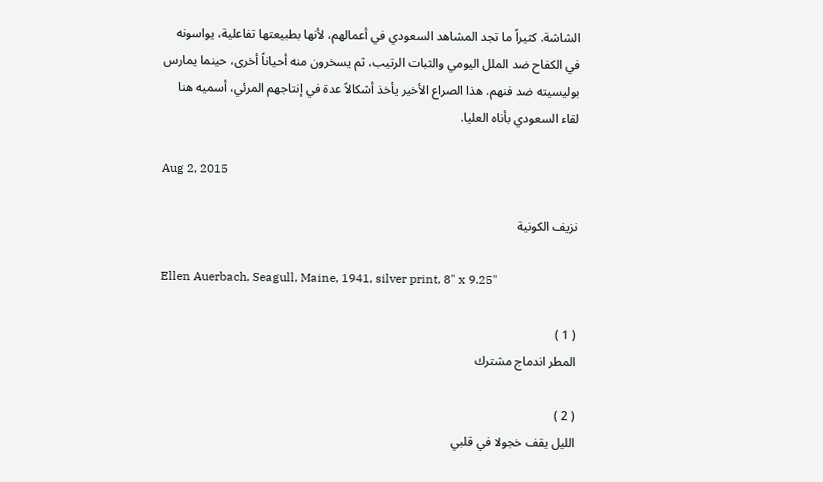الشاشة. كثيراً ما تجد المشاهد السعودي في أعمالهم، لأنها بطبيعتها تفاعلية، يواسونه في الكفاح ضد الملل اليومي والثبات الرتيب، ثم يسخرون منه أحياناً أخرى، حينما يمارس بوليسيته ضد فنهم. هذا الصراع الأخير يأخذ أشكالاً عدة في إنتاجهم المرئي، أسميه هنا لقاء السعودي بأناه العليا.

Aug 2, 2015

نزيف الكونية

Ellen Auerbach, Seagull, Maine, 1941, silver print, 8" x 9.25"

( 1 )
المطر اندماج مشترك

( 2 )
الليل يقف خجولا في قلبي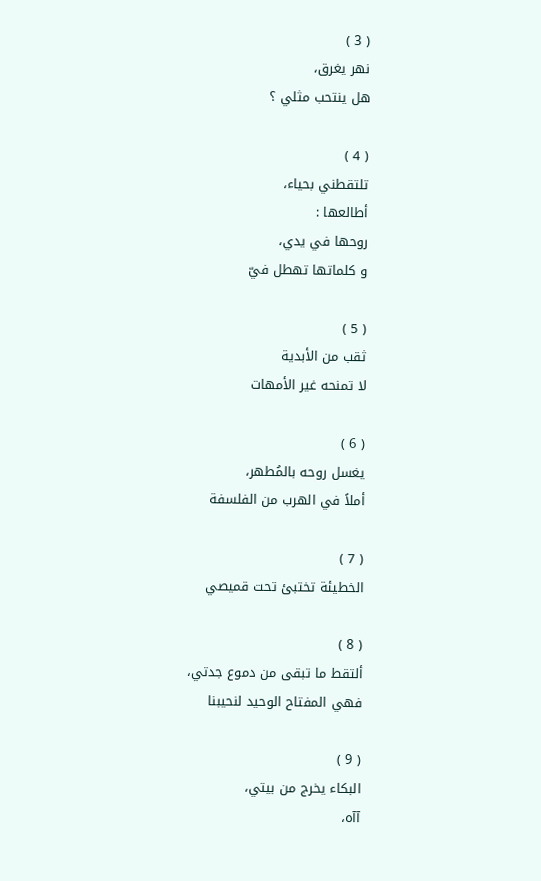( 3 )
نهر يغرق،
هل ينتحب مثلي ؟

( 4 )
تلتقطني بحياء،
أطالعها :
روحها في يدي،
و كلماتها تهطل فيّ

( 5 )
ثقب من الأبدية
لا تمنحه غير الأمهات

( 6 )
يغسل روحه بالمُطهر،
أملاً في الهرب من الفلسفة

( 7 )
الخطيئة تختبئ تحت قميصي

( 8 )
ألتقط ما تبقى من دموع جدتي،
فهي المفتاح الوحيد لنحيبنا

( 9 )
البكاء يخرج من بيتي،
آآه،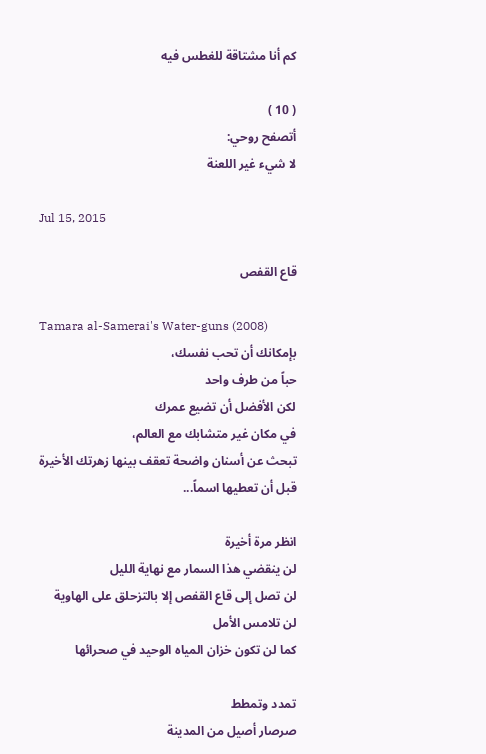كم أنا مشتاقة للغطس فيه

( 10 )
أتصفح روحي:
لا شيء غير اللعنة

Jul 15, 2015

قاع القفص

Tamara al-Samerai's Water-guns (2008)
بإمكانك أن تحب نفسك،
حباً من طرف واحد
لكن الأفضل أن تضيع عمرك
في مكان غير متشابك مع العالم،
تبحث عن أسنان واضحة تعقف بينها زهرتك الأخيرة
قبل أن تعطيها اسماً...

انظر مرة أخيرة
لن ينقضي هذا السمار مع نهاية الليل
لن تصل إلى قاع القفص إلا بالتزحلق على الهاوية
لن تلامس الأمل
كما لن تكون خزان المياه الوحيد في صحرائها

تمدد وتمطط
صرصار أصيل من المدينة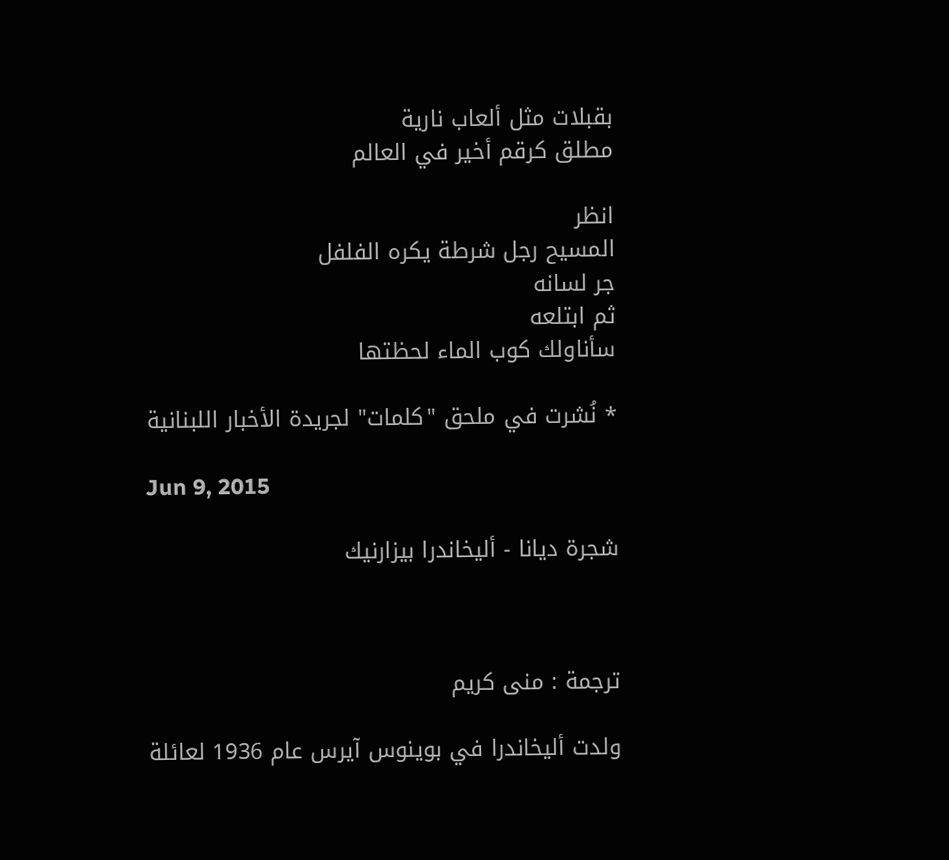بقبلات مثل ألعاب نارية
مطلق كرقم أخير في العالم

انظر
المسيح رجل شرطة يكره الفلفل
جر لسانه
ثم ابتلعه
سأناولك كوب الماء لحظتها

* نُشرت في ملحق "كلمات" لجريدة الأخبار اللبنانية

Jun 9, 2015

شجرة ديانا - أليخاندرا بيزارنيك



ترجمة : منى كريم

ولدت أليخاندرا في بوينوس آيرس عام 1936 لعائلة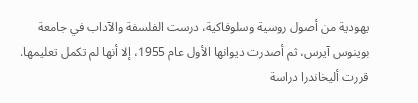يهودية من أصول روسية وسلوفاكية، درست الفلسفة والآداب في جامعة بوينوس آيرس، ثم أصدرت ديوانها الأول عام 1955، إلا أنها لم تكمل تعليمها.
قررت أليخاندرا دراسة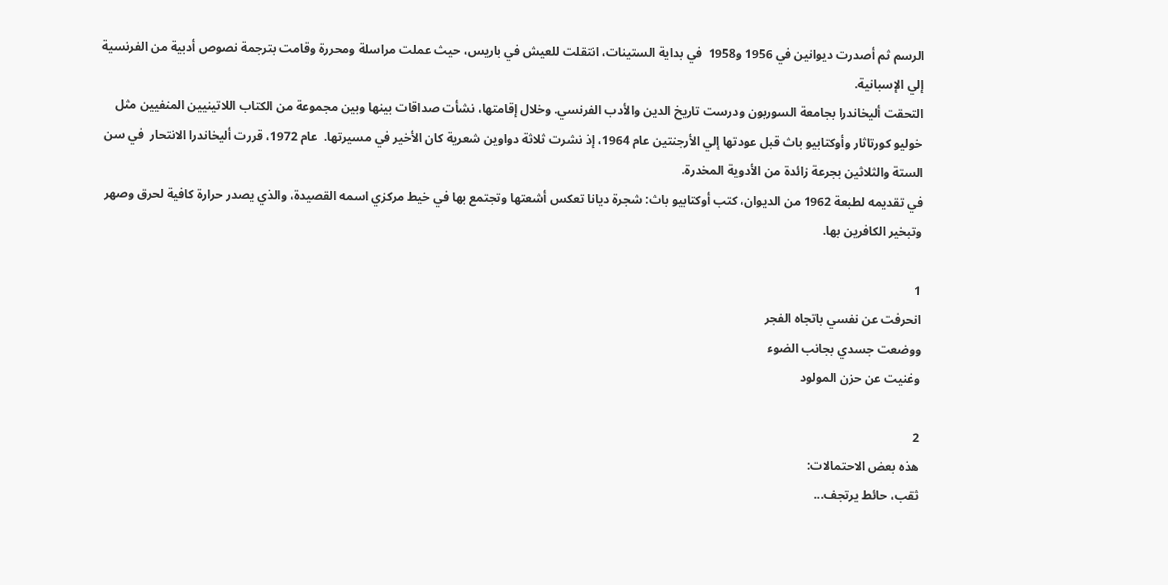الرسم ثم أصدرت ديوانين في 1956 و1958  في بداية الستينات، انتقلت للعيش في باريس، حيث عملت مراسلة ومحررة وقامت بترجمة نصوص أدبية من الفرنسية إلي الإسبانية.
التحقت أليخاندرا بجامعة السوربون ودرست تاريخ الدين والأدب الفرنسي. وخلال إقامتها، نشأت صداقات بينها وبين مجموعة من الكتاب اللاتينيين المنفيين مثل خوليو كورتاثار وأوكتابيو باث قبل عودتها إلي الأرجنتين عام 1964، إذ نشرت ثلاثة دواوين شعرية كان الأخير في مسيرتها.  عام 1972، قررت أليخاندرا الانتحار  في سن الستة والثلاثين بجرعة زائدة من الأدوية المخدرة.
في تقديمه لطبعة 1962 من الديوان، كتب أوكتابيو باث: شجرة ديانا تعكس أشعتها وتجتمع بها في خيط مركزي اسمه القصيدة، والذي يصدر حرارة كافية لحرق وصهر وتبخير الكافرين بها.

1
انحرفت عن نفسي باتجاه الفجر
ووضعت جسدي بجانب الضوء
وغنيت عن حزن المولود

2
هذه بعض الاحتمالات:
ثقب، حائط يرتجف...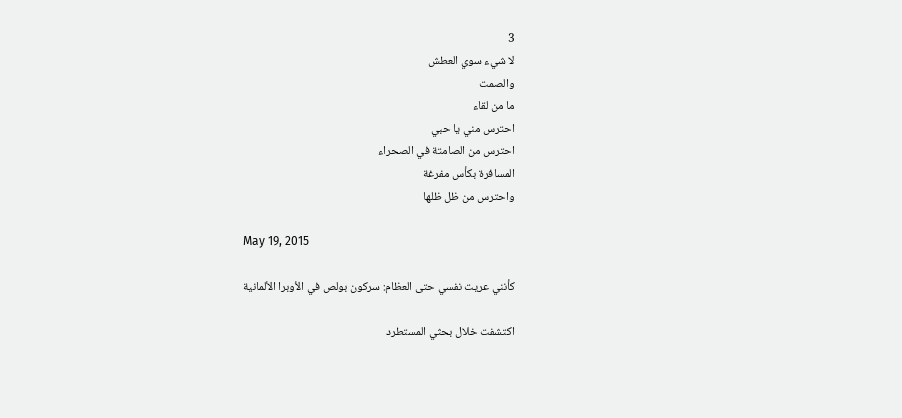3
لا شيء سوي العطش
والصمت
ما من لقاء
احترس مني يا حبي
احترس من الصامتة في الصحراء
المسافرة بكأس مفرغة
واحترس من ظل ظلها

May 19, 2015

كأنني عريت نفسي حتى العظام: سركون بولص في الأوبرا الألمانية

اكتشفت خلال بحثي المستطرد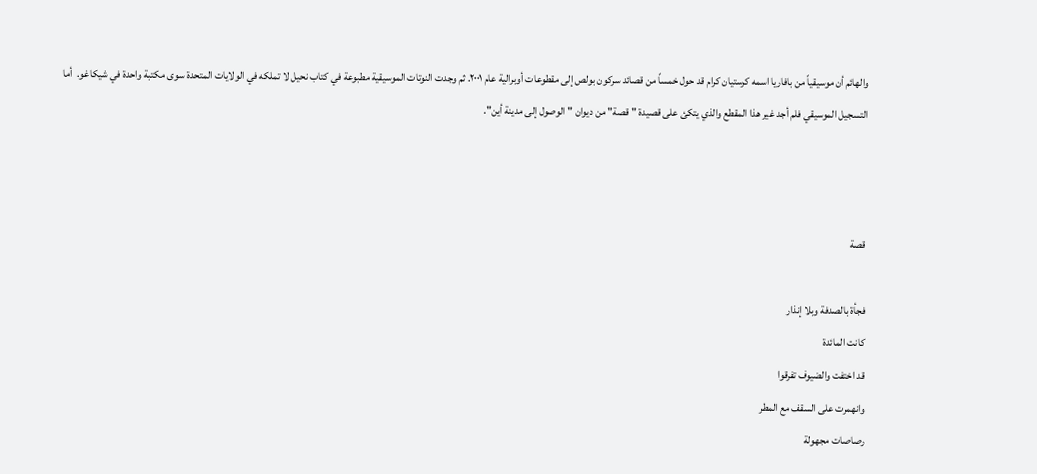والهائم أن موسيقياً من بافاريا اسمه كرستيان كرام قد حول خمساً من قصائد سركون بولص إلى مقطوعات أوبرالية عام ٢٠٠١. ثم وجدت النوتات الموسيقية مطبوعة في كتاب نحيل لا تملكه في الولايات المتحدة سوى مكتبة واحدة في شيكاغو.  أما التسجيل الموسيقي فلم أجد غير هذا المقطع والذي يتكئ على قصيدة "قصة" من ديوان "الوصول إلى مدينة أين".



قصة

فجأة بالصدفة وبلا إنذار
كانت المائدة
قد اختفت والضيوف تفرقوا
وانهمرت على السقف مع المطر
رصاصات مجهولة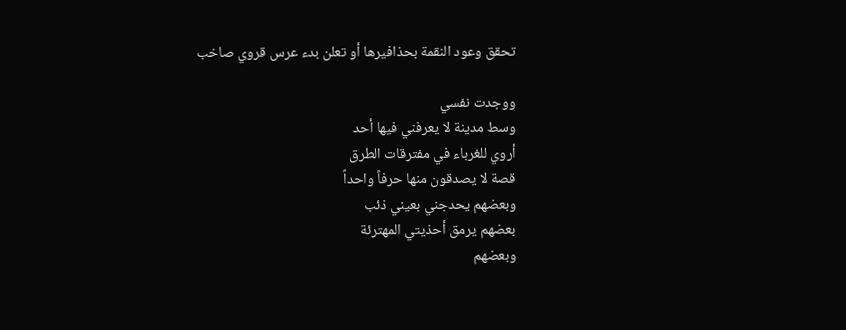تحقق وعود النقمة بحذافيرها أو تعلن بدء عرس قروي صاخب

ووجدت نفسي
وسط مدينة لا يعرفني فيها أحد
أروي للغرباء في مفترقات الطرق
قصة لا يصدقون منها حرفاً واحداً
وبعضهم يحدجني بعيني ذئب
بعضهم يرمق أحذيتي المهترئة
وبعضهم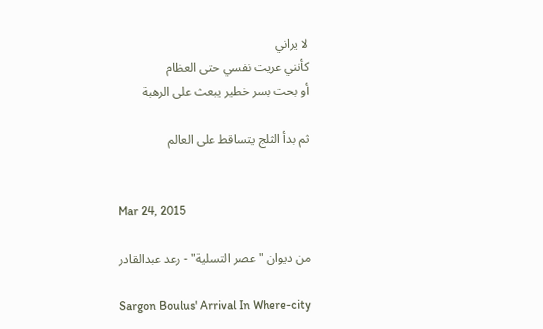لا يراني
كأنني عريت نفسي حتى العظام
أو بحت بسر خطير يبعث على الرهبة

ثم بدأ الثلج يتساقط على العالم


Mar 24, 2015

من ديوان "عصر التسلية" - رعد عبدالقادر

Sargon Boulus' Arrival In Where-city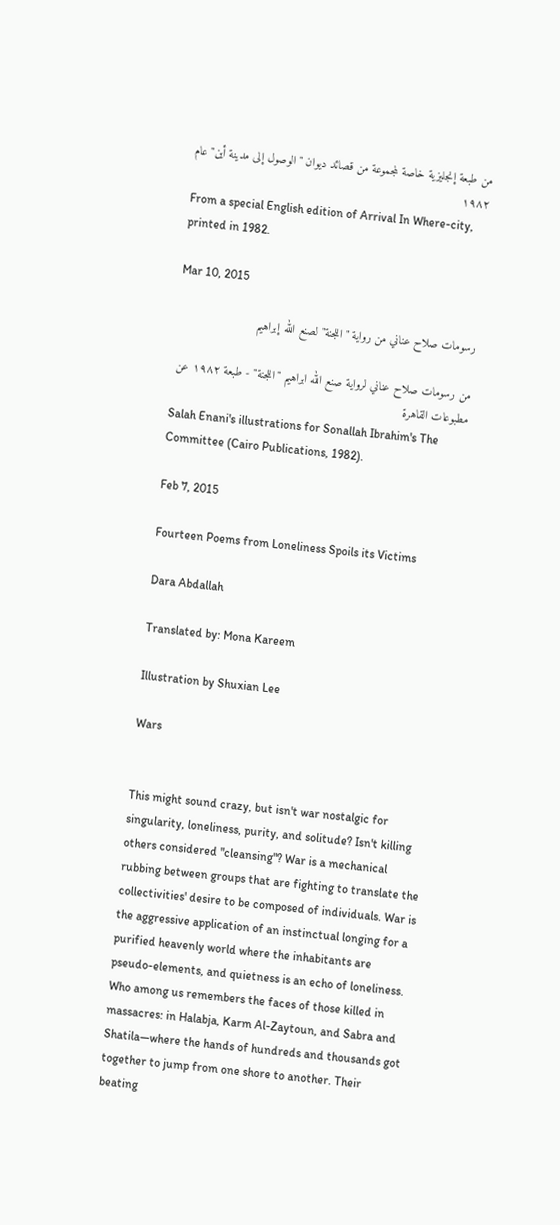من طبعة إنجليزية خاصة لمجموعة من قصائد ديوان "الوصول إلى مدينة أين" عام ١٩٨٢
From a special English edition of Arrival In Where-city, printed in 1982.

Mar 10, 2015

رسومات صلاح عناني من رواية "اللجنة" لصنع الله إبراهيم

من رسومات صلاح عناني لرواية صنع الله ابراهيم "اللجنة" - طبعة ١٩٨٢ عن مطبوعات القاهرة
Salah Enani's illustrations for Sonallah Ibrahim's The Committee (Cairo Publications, 1982).

Feb 7, 2015

Fourteen Poems from Loneliness Spoils its Victims

Dara Abdallah

Translated by: Mona Kareem

Illustration by Shuxian Lee

Wars


This might sound crazy, but isn't war nostalgic for singularity, loneliness, purity, and solitude? Isn't killing others considered "cleansing"? War is a mechanical rubbing between groups that are fighting to translate the collectivities' desire to be composed of individuals. War is the aggressive application of an instinctual longing for a purified heavenly world where the inhabitants are pseudo-elements, and quietness is an echo of loneliness. Who among us remembers the faces of those killed in massacres: in Halabja, Karm Al-Zaytoun, and Sabra and Shatila—where the hands of hundreds and thousands got together to jump from one shore to another. Their beating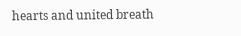hearts and united breath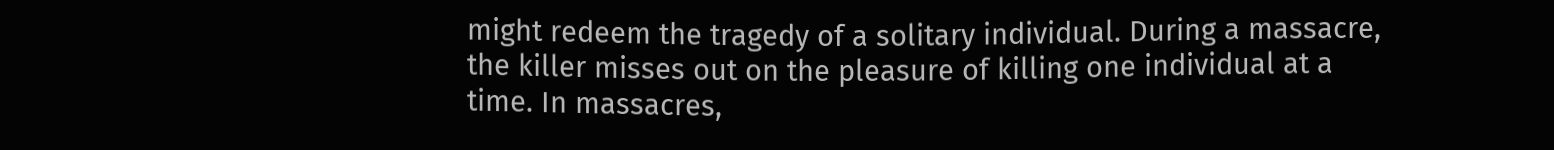might redeem the tragedy of a solitary individual. During a massacre, the killer misses out on the pleasure of killing one individual at a time. In massacres,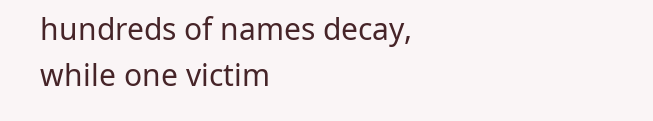hundreds of names decay, while one victim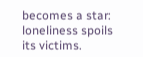becomes a star: loneliness spoils its victims.